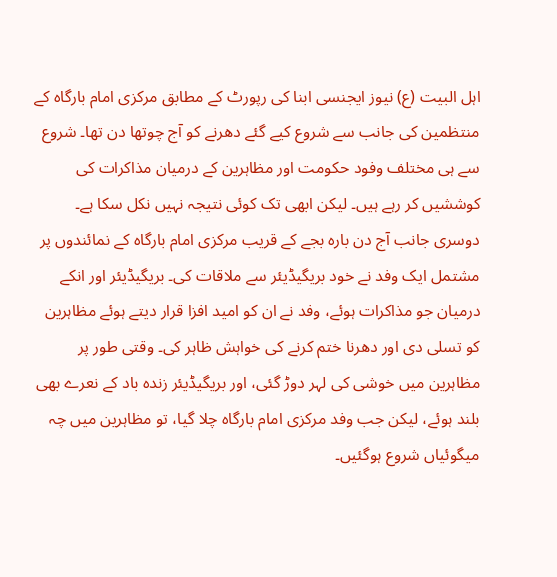اہل البیت (ع) نیوز ایجنسی ابنا کی رپورٹ کے مطابق مرکزی امام بارگاہ کے منتظمین کی جانب سے شروع کیے گئے دھرنے کو آج چوتھا دن تھا۔ شروع سے ہی مختلف وفود حکومت اور مظاہرین کے درمیان مذاکرات کی کوششیں کر رہے ہیں۔ لیکن ابھی تک کوئی نتیجہ نہیں نکل سکا ہے۔ دوسری جانب آج دن بارہ بجے کے قریب مرکزی امام بارگاہ کے نمائندوں پر مشتمل ایک وفد نے خود بریگیڈیئر سے ملاقات کی۔ بریگیڈیئر اور انکے درمیان جو مذاکرات ہوئے، وفد نے ان کو امید افزا قرار دیتے ہوئے مظاہرین کو تسلی دی اور دھرنا ختم کرنے کی خواہش ظاہر کی۔ وقتی طور پر مظاہرین میں خوشی کی لہر دوڑ گئی، اور بریگیڈیئر زندہ باد کے نعرے بھی بلند ہوئے، لیکن جب وفد مرکزی امام بارگاہ چلا گیا، تو مظاہرین میں چہ میگوئیاں شروع ہوگئیں۔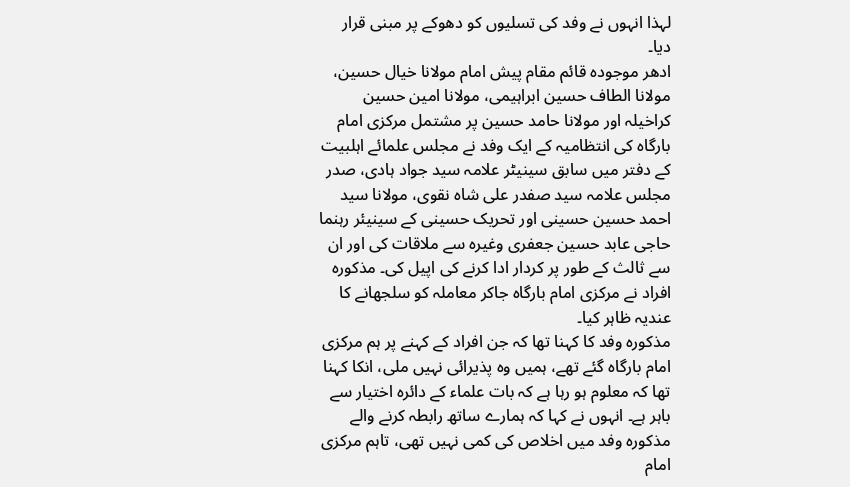لہذا انہوں نے وفد کی تسلیوں کو دھوکے پر مبنی قرار دیا۔
ادھر موجودہ قائم مقام پیش امام مولانا خیال حسین، مولانا الطاف حسین ابراہیمی، مولانا امین حسین کراخیلہ اور مولانا حامد حسین پر مشتمل مرکزی امام بارگاہ کی انتظامیہ کے ایک وفد نے مجلس علمائے اہلبیت کے دفتر میں سابق سینیٹر علامہ سید جواد ہادی، صدر مجلس علامہ سید صفدر علی شاہ نقوی، مولانا سید احمد حسین حسینی اور تحریک حسینی کے سینیئر رہنما حاجی عابد حسین جعفری وغیرہ سے ملاقات کی اور ان سے ثالث کے طور پر کردار ادا کرنے کی اپیل کی۔ مذکورہ افراد نے مرکزی امام بارگاہ جاکر معاملہ کو سلجھانے کا عندیہ ظاہر کیا۔
مذکورہ وفد کا کہنا تھا کہ جن افراد کے کہنے پر ہم مرکزی امام بارگاہ گئے تھے، ہمیں وہ پذیرائی نہیں ملی، انکا کہنا تھا کہ معلوم ہو رہا ہے کہ بات علماء کے دائرہ اختیار سے باہر ہے۔ انہوں نے کہا کہ ہمارے ساتھ رابطہ کرنے والے مذکورہ وفد میں اخلاص کی کمی نہیں تھی، تاہم مرکزی امام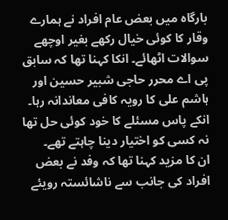بارگاہ میں بعض عام افراد نے ہمارے وقار کا کوئی خیال رکھے بغیر اوچھے سوالات اٹھائے۔ انکا کہنا تھا کہ سابق پی اے محرر حاجی شبیر حسین اور ہاشم علی کا رویہ کافی معاندانہ رہا۔ انکے پاس مسئلے کا خود کوئی حل تھا نہ کسی کو اختیار دینا چاہتے تھے۔
ان کا مزید کہنا تھا کہ وفد نے بعض افراد کی جانب سے ناشائستہ رویئے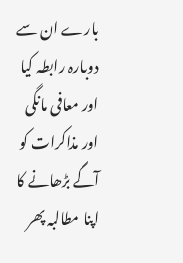بارے ان سے دوبارہ رابطہ کیا اور معافی مانگی اور مذاکرات کو آگے بڑھانے کا اپنا مطالبہ پھر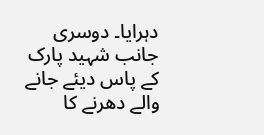دہرایا۔ دوسری جانب شہید پارک کے پاس دیئے جانے والے دھرنے کا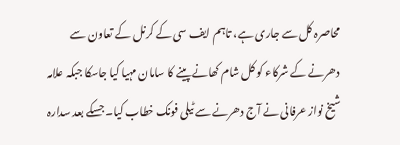محاصرہ کل سے جاری ہے، تاہم ایف سی کے کرنل کے تعاون سے دھرنے کے شرکاء کو کل شام کھانے پینے کا سامان مہیا کیا جاسکا جبکہ علامہ شیخ نواز عرفانی نے آج دھرنے سے ٹیلی فونک خطاب کیا۔ جسکے بعد سدارہ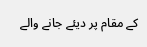کے مقام پر دیئے جانے والے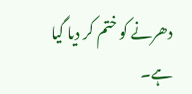دھرنے کو ختم کر دیا گیا ہے۔